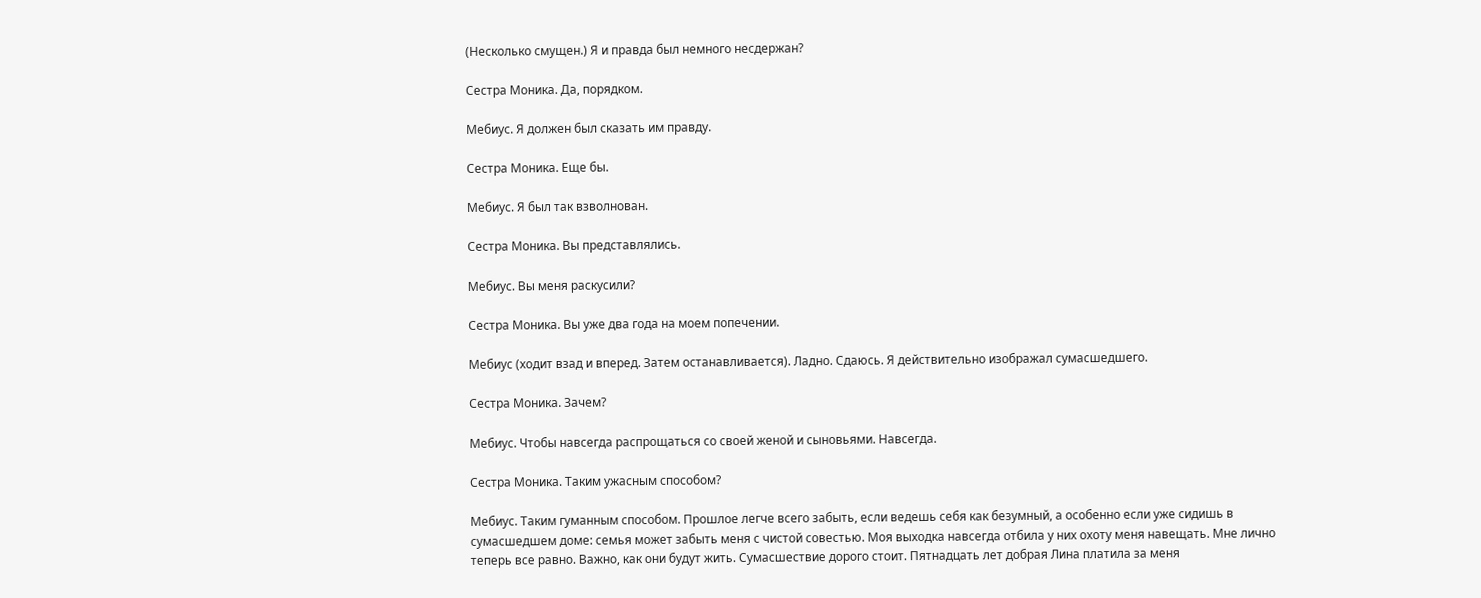(Несколько смущен.) Я и правда был немного несдержан?

Сестра Моника. Да, порядком.

Мебиус. Я должен был сказать им правду.

Сестра Моника. Еще бы.

Мебиус. Я был так взволнован.

Сестра Моника. Вы представлялись.

Мебиус. Вы меня раскусили?

Сестра Моника. Вы уже два года на моем попечении.

Мебиус (ходит взад и вперед. Затем останавливается). Ладно. Сдаюсь. Я действительно изображал сумасшедшего.

Сестра Моника. Зачем?

Мебиус. Чтобы навсегда распрощаться со своей женой и сыновьями. Навсегда.

Сестра Моника. Таким ужасным способом?

Мебиус. Таким гуманным способом. Прошлое легче всего забыть, если ведешь себя как безумный, а особенно если уже сидишь в сумасшедшем доме: семья может забыть меня с чистой совестью. Моя выходка навсегда отбила у них охоту меня навещать. Мне лично теперь все равно. Важно, как они будут жить. Сумасшествие дорого стоит. Пятнадцать лет добрая Лина платила за меня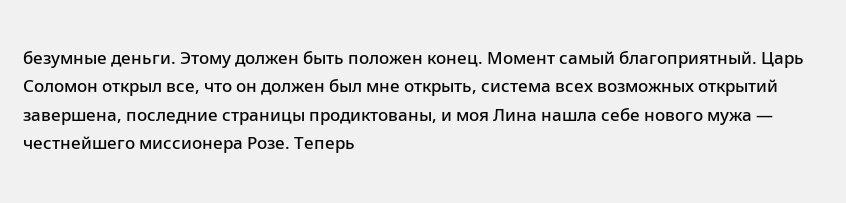безумные деньги. Этому должен быть положен конец. Момент самый благоприятный. Царь Соломон открыл все, что он должен был мне открыть, система всех возможных открытий завершена, последние страницы продиктованы, и моя Лина нашла себе нового мужа — честнейшего миссионера Розе. Теперь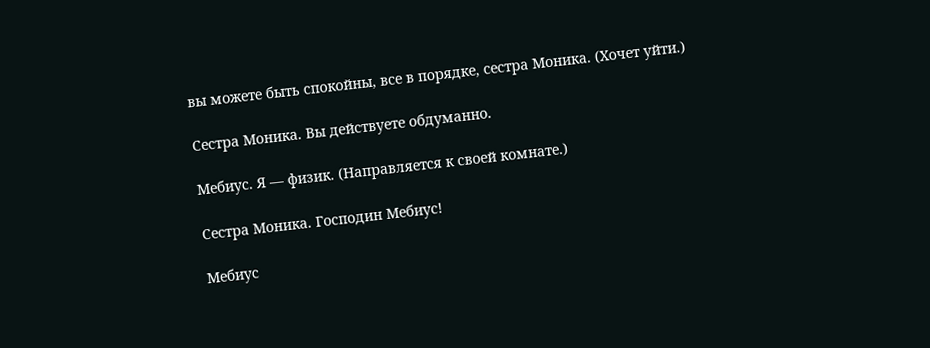вы можете быть спокойны, все в порядке, сестра Моника. (Хочет уйти.)

Сестра Моника. Вы действуете обдуманно.

Мебиус. Я — физик. (Направляется к своей комнате.)

Сестра Моника. Господин Мебиус!

Мебиус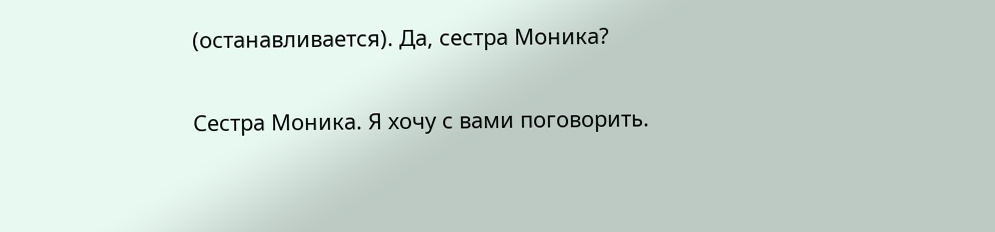(останавливается). Да, сестра Моника?

Сестра Моника. Я хочу с вами поговорить.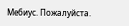Мебиус. Пожалуйста.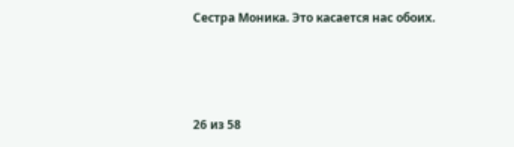Сестра Моника. Это касается нас обоих.



26 из 58